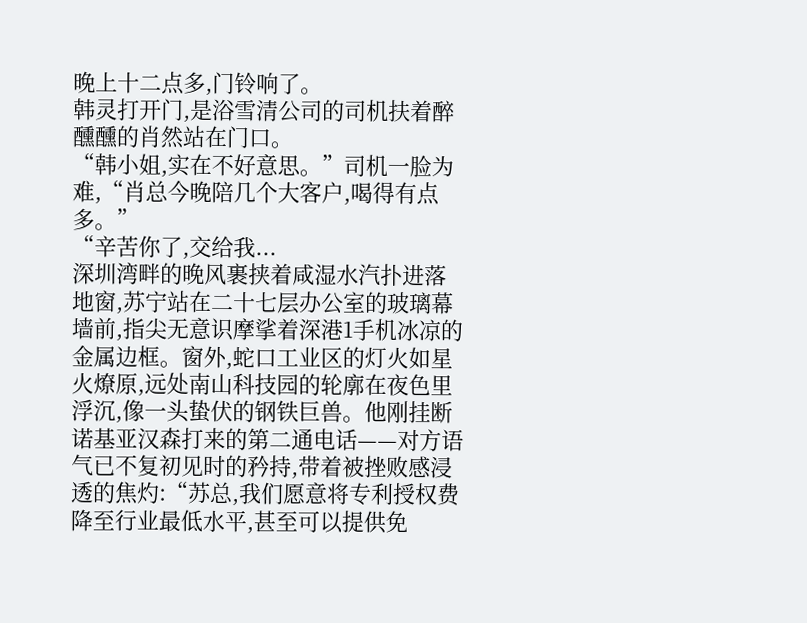晚上十二点多,门铃响了。
韩灵打开门,是浴雪清公司的司机扶着醉醺醺的肖然站在门口。
“韩小姐,实在不好意思。”司机一脸为难,“肖总今晚陪几个大客户,喝得有点多。”
“辛苦你了,交给我...
深圳湾畔的晚风裹挟着咸湿水汽扑进落地窗,苏宁站在二十七层办公室的玻璃幕墙前,指尖无意识摩挲着深港1手机冰凉的金属边框。窗外,蛇口工业区的灯火如星火燎原,远处南山科技园的轮廓在夜色里浮沉,像一头蛰伏的钢铁巨兽。他刚挂断诺基亚汉森打来的第二通电话——对方语气已不复初见时的矜持,带着被挫败感浸透的焦灼:“苏总,我们愿意将专利授权费降至行业最低水平,甚至可以提供免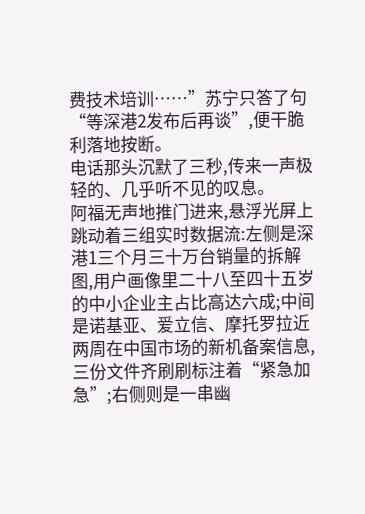费技术培训……”苏宁只答了句“等深港2发布后再谈”,便干脆利落地按断。
电话那头沉默了三秒,传来一声极轻的、几乎听不见的叹息。
阿福无声地推门进来,悬浮光屏上跳动着三组实时数据流:左侧是深港1三个月三十万台销量的拆解图,用户画像里二十八至四十五岁的中小企业主占比高达六成;中间是诺基亚、爱立信、摩托罗拉近两周在中国市场的新机备案信息,三份文件齐刷刷标注着“紧急加急”;右侧则是一串幽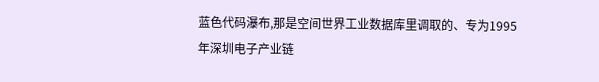蓝色代码瀑布,那是空间世界工业数据库里调取的、专为1995年深圳电子产业链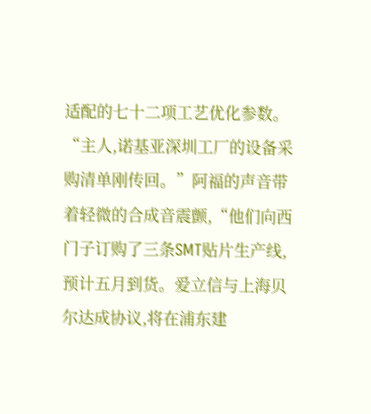适配的七十二项工艺优化参数。
“主人,诺基亚深圳工厂的设备采购清单刚传回。”阿福的声音带着轻微的合成音震颤,“他们向西门子订购了三条SMT贴片生产线,预计五月到货。爱立信与上海贝尔达成协议,将在浦东建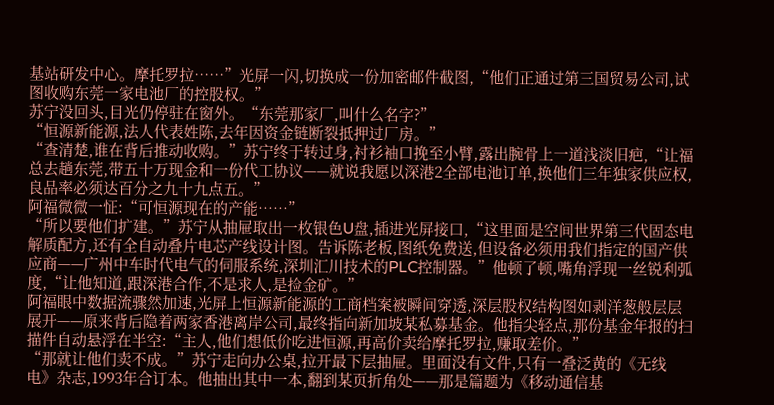基站研发中心。摩托罗拉……”光屏一闪,切换成一份加密邮件截图,“他们正通过第三国贸易公司,试图收购东莞一家电池厂的控股权。”
苏宁没回头,目光仍停驻在窗外。“东莞那家厂,叫什么名字?”
“恒源新能源,法人代表姓陈,去年因资金链断裂抵押过厂房。”
“查清楚,谁在背后推动收购。”苏宁终于转过身,衬衫袖口挽至小臂,露出腕骨上一道浅淡旧疤,“让福总去趟东莞,带五十万现金和一份代工协议——就说我愿以深港2全部电池订单,换他们三年独家供应权,良品率必须达百分之九十九点五。”
阿福微微一怔:“可恒源现在的产能……”
“所以要他们扩建。”苏宁从抽屉取出一枚银色U盘,插进光屏接口,“这里面是空间世界第三代固态电解质配方,还有全自动叠片电芯产线设计图。告诉陈老板,图纸免费送,但设备必须用我们指定的国产供应商——广州中车时代电气的伺服系统,深圳汇川技术的PLC控制器。”他顿了顿,嘴角浮现一丝锐利弧度,“让他知道,跟深港合作,不是求人,是捡金矿。”
阿福眼中数据流骤然加速,光屏上恒源新能源的工商档案被瞬间穿透,深层股权结构图如剥洋葱般层层展开——原来背后隐着两家香港离岸公司,最终指向新加坡某私募基金。他指尖轻点,那份基金年报的扫描件自动悬浮在半空:“主人,他们想低价吃进恒源,再高价卖给摩托罗拉,赚取差价。”
“那就让他们卖不成。”苏宁走向办公桌,拉开最下层抽屉。里面没有文件,只有一叠泛黄的《无线电》杂志,1993年合订本。他抽出其中一本,翻到某页折角处——那是篇题为《移动通信基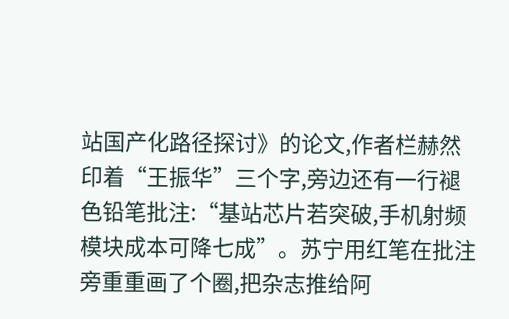站国产化路径探讨》的论文,作者栏赫然印着“王振华”三个字,旁边还有一行褪色铅笔批注:“基站芯片若突破,手机射频模块成本可降七成”。苏宁用红笔在批注旁重重画了个圈,把杂志推给阿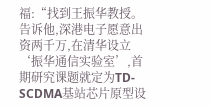福:“找到王振华教授。告诉他,深港电子愿意出资两千万,在清华设立‘振华通信实验室’,首期研究课题就定为TD-SCDMA基站芯片原型设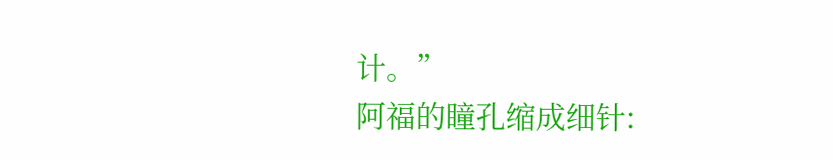计。”
阿福的瞳孔缩成细针: